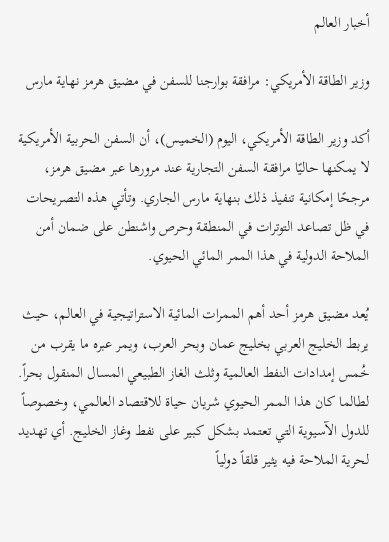أخبار العالم

وزير الطاقة الأمريكي: مرافقة بوارجنا للسفن في مضيق هرمز نهاية مارس

أكد وزير الطاقة الأمريكي، اليوم (الخميس)، أن السفن الحربية الأمريكية لا يمكنها حاليًا مرافقة السفن التجارية عند مرورها عبر مضيق هرمز، مرجحًا إمكانية تنفيذ ذلك بنهاية مارس الجاري. وتأتي هذه التصريحات في ظل تصاعد التوترات في المنطقة وحرص واشنطن على ضمان أمن الملاحة الدولية في هذا الممر المائي الحيوي.

يُعد مضيق هرمز أحد أهم الممرات المائية الاستراتيجية في العالم، حيث يربط الخليج العربي بخليج عمان وبحر العرب، ويمر عبره ما يقرب من خُمس إمدادات النفط العالمية وثلث الغاز الطبيعي المسال المنقول بحراً. لطالما كان هذا الممر الحيوي شريان حياة للاقتصاد العالمي، وخصوصاً للدول الآسيوية التي تعتمد بشكل كبير على نفط وغاز الخليج. أي تهديد لحرية الملاحة فيه يثير قلقاً دولياً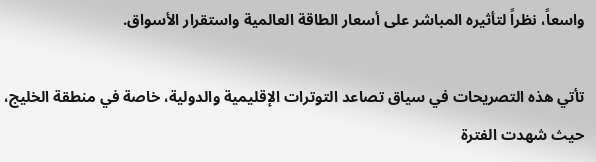واسعاً، نظراً لتأثيره المباشر على أسعار الطاقة العالمية واستقرار الأسواق.

تأتي هذه التصريحات في سياق تصاعد التوترات الإقليمية والدولية، خاصة في منطقة الخليج، حيث شهدت الفترة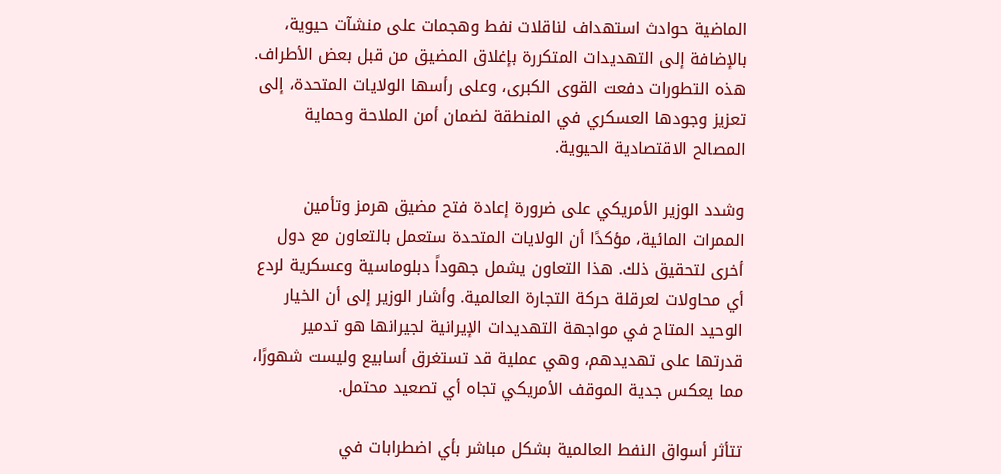الماضية حوادث استهداف لناقلات نفط وهجمات على منشآت حيوية، بالإضافة إلى التهديدات المتكررة بإغلاق المضيق من قبل بعض الأطراف. هذه التطورات دفعت القوى الكبرى، وعلى رأسها الولايات المتحدة، إلى تعزيز وجودها العسكري في المنطقة لضمان أمن الملاحة وحماية المصالح الاقتصادية الحيوية.

وشدد الوزير الأمريكي على ضرورة إعادة فتح مضيق هرمز وتأمين الممرات المائية، مؤكدًا أن الولايات المتحدة ستعمل بالتعاون مع دول أخرى لتحقيق ذلك. هذا التعاون يشمل جهوداً دبلوماسية وعسكرية لردع أي محاولات لعرقلة حركة التجارة العالمية. وأشار الوزير إلى أن الخيار الوحيد المتاح في مواجهة التهديدات الإيرانية لجيرانها هو تدمير قدرتها على تهديدهم، وهي عملية قد تستغرق أسابيع وليست شهورًا، مما يعكس جدية الموقف الأمريكي تجاه أي تصعيد محتمل.

تتأثر أسواق النفط العالمية بشكل مباشر بأي اضطرابات في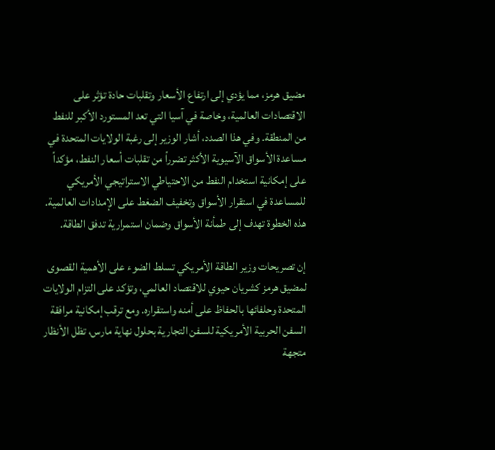مضيق هرمز، مما يؤدي إلى ارتفاع الأسعار وتقلبات حادة تؤثر على الاقتصادات العالمية، وخاصة في آسيا التي تعد المستورد الأكبر للنفط من المنطقة. وفي هذا الصدد، أشار الوزير إلى رغبة الولايات المتحدة في مساعدة الأسواق الآسيوية الأكثر تضرراً من تقلبات أسعار النفط، مؤكداً على إمكانية استخدام النفط من الاحتياطي الاستراتيجي الأمريكي للمساعدة في استقرار الأسواق وتخفيف الضغط على الإمدادات العالمية. هذه الخطوة تهدف إلى طمأنة الأسواق وضمان استمرارية تدفق الطاقة.

إن تصريحات وزير الطاقة الأمريكي تسلط الضوء على الأهمية القصوى لمضيق هرمز كشريان حيوي للاقتصاد العالمي، وتؤكد على التزام الولايات المتحدة وحلفائها بالحفاظ على أمنه واستقراره. ومع ترقب إمكانية مرافقة السفن الحربية الأمريكية للسفن التجارية بحلول نهاية مارس، تظل الأنظار متجهة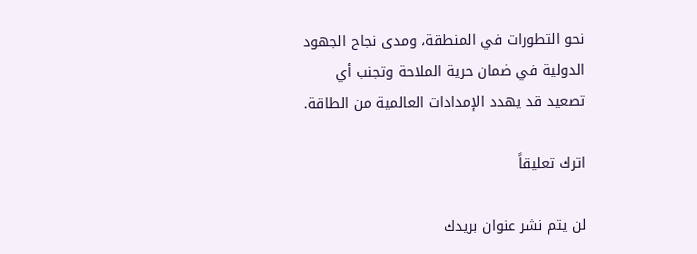نحو التطورات في المنطقة، ومدى نجاح الجهود الدولية في ضمان حرية الملاحة وتجنب أي تصعيد قد يهدد الإمدادات العالمية من الطاقة.

اترك تعليقاً

لن يتم نشر عنوان بريدك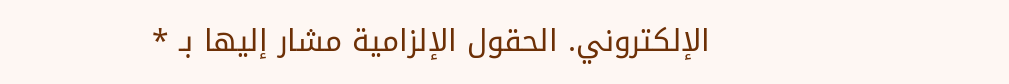الإلكتروني. الحقول الإلزامية مشار إليها بـ *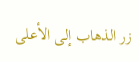زر الذهاب إلى الأعلى